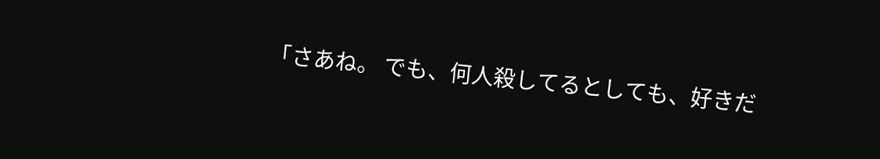「さあね。 でも、何人殺してるとしても、好きだ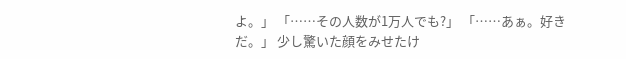よ。」 「……その人数が1万人でも?」 「……あぁ。好きだ。」 少し驚いた顔をみせたけ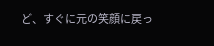ど、すぐに元の笑顔に戻っ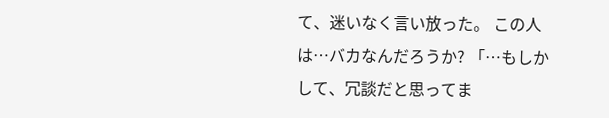て、迷いなく言い放った。 この人は…バカなんだろうか? 「…もしかして、冗談だと思ってま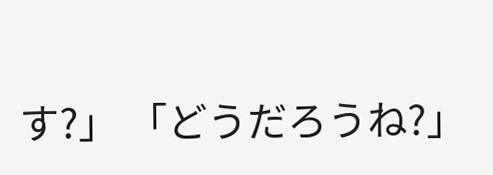す?」 「どうだろうね?」